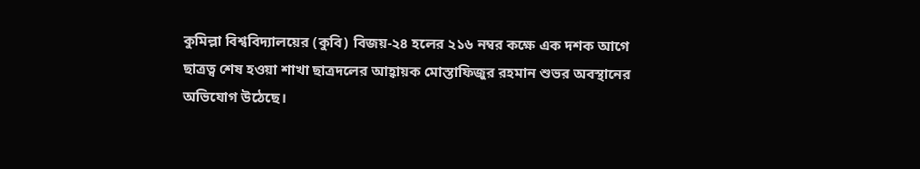কুমিল্লা বিশ্ববিদ্যালয়ের (কুবি) বিজয়-২৪ হলের ২১৬ নম্বর কক্ষে এক দশক আগে ছাত্রত্ব শেষ হওয়া শাখা ছাত্রদলের আহ্বায়ক মোস্তাফিজুর রহমান শুভর অবস্থানের অভিযোগ উঠেছে।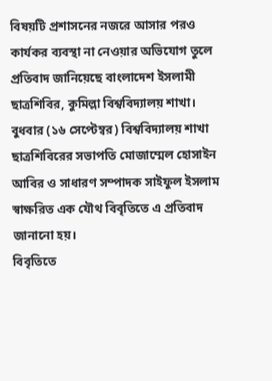বিষয়টি প্রশাসনের নজরে আসার পরও কার্যকর ব্যবস্থা না নেওয়ার অভিযোগ তুলে প্রতিবাদ জানিয়েছে বাংলাদেশ ইসলামী ছাত্রশিবির, কুমিল্লা বিশ্ববিদ্যালয় শাখা।
বুধবার (১৬ সেপ্টেম্বর) বিশ্ববিদ্যালয় শাখা ছাত্রশিবিরের সভাপতি মোজাম্মেল হোসাইন আবির ও সাধারণ সম্পাদক সাইফুল ইসলাম স্বাক্ষরিত এক যৌথ বিবৃতিতে এ প্রতিবাদ জানানো হয়।
বিবৃতিতে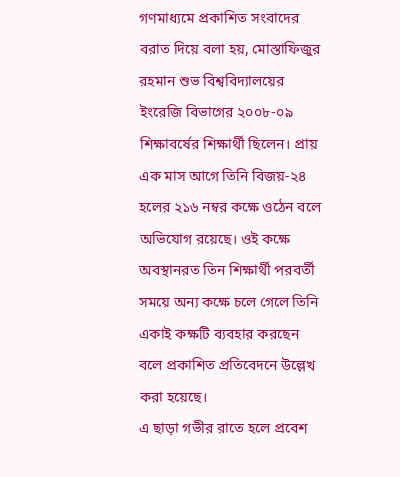গণমাধ্যমে প্রকাশিত সংবাদের বরাত দিয়ে বলা হয়, মোস্তাফিজুর রহমান শুভ বিশ্ববিদ্যালয়ের ইংরেজি বিভাগের ২০০৮-০৯ শিক্ষাবর্ষের শিক্ষার্থী ছিলেন। প্রায় এক মাস আগে তিনি বিজয়-২৪ হলের ২১৬ নম্বর কক্ষে ওঠেন বলে অভিযোগ রয়েছে। ওই কক্ষে অবস্থানরত তিন শিক্ষার্থী পরবর্তী সময়ে অন্য কক্ষে চলে গেলে তিনি একাই কক্ষটি ব্যবহার করছেন বলে প্রকাশিত প্রতিবেদনে উল্লেখ করা হয়েছে।
এ ছাড়া গভীর রাতে হলে প্রবেশ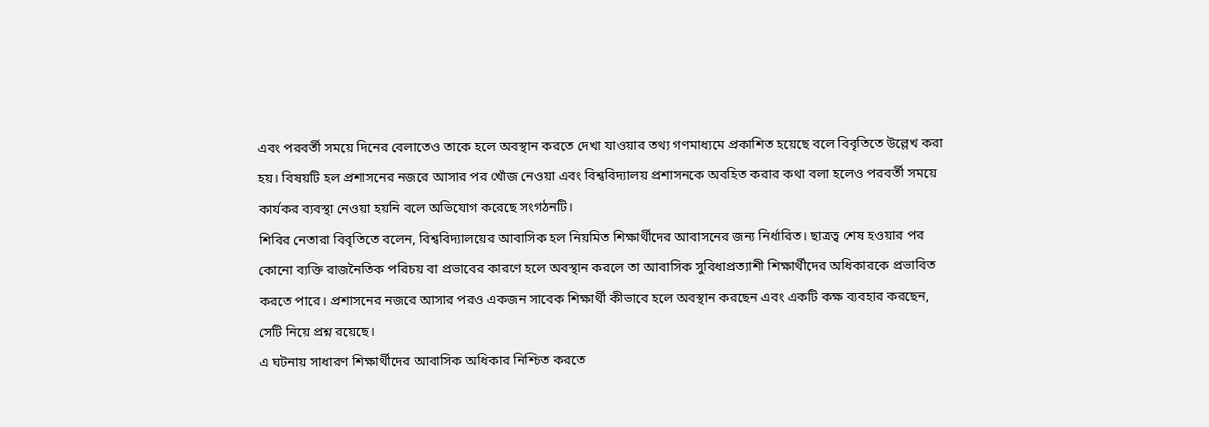এবং পরবর্তী সময়ে দিনের বেলাতেও তাকে হলে অবস্থান করতে দেখা যাওয়ার তথ্য গণমাধ্যমে প্রকাশিত হয়েছে বলে বিবৃতিতে উল্লেখ করা হয়। বিষয়টি হল প্রশাসনের নজরে আসার পর খোঁজ নেওয়া এবং বিশ্ববিদ্যালয় প্রশাসনকে অবহিত করার কথা বলা হলেও পরবর্তী সময়ে কার্যকর ব্যবস্থা নেওয়া হয়নি বলে অভিযোগ করেছে সংগঠনটি।
শিবির নেতারা বিবৃতিতে বলেন, বিশ্ববিদ্যালয়ের আবাসিক হল নিয়মিত শিক্ষার্থীদের আবাসনের জন্য নির্ধারিত। ছাত্রত্ব শেষ হওয়ার পর কোনো ব্যক্তি রাজনৈতিক পরিচয় বা প্রভাবের কারণে হলে অবস্থান করলে তা আবাসিক সুবিধাপ্রত্যাশী শিক্ষার্থীদের অধিকারকে প্রভাবিত করতে পারে। প্রশাসনের নজরে আসার পরও একজন সাবেক শিক্ষার্থী কীভাবে হলে অবস্থান করছেন এবং একটি কক্ষ ব্যবহার করছেন, সেটি নিয়ে প্রশ্ন রয়েছে।
এ ঘটনায় সাধারণ শিক্ষার্থীদের আবাসিক অধিকার নিশ্চিত করতে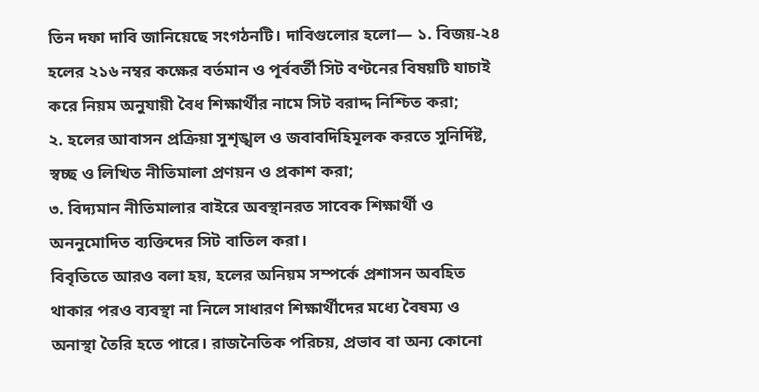তিন দফা দাবি জানিয়েছে সংগঠনটি। দাবিগুলোর হলো— ১. বিজয়-২৪ হলের ২১৬ নম্বর কক্ষের বর্তমান ও পূর্ববর্তী সিট বণ্টনের বিষয়টি যাচাই করে নিয়ম অনুযায়ী বৈধ শিক্ষার্থীর নামে সিট বরাদ্দ নিশ্চিত করা;
২. হলের আবাসন প্রক্রিয়া সুশৃঙ্খল ও জবাবদিহিমূলক করতে সুনির্দিষ্ট, স্বচ্ছ ও লিখিত নীতিমালা প্রণয়ন ও প্রকাশ করা;
৩. বিদ্যমান নীতিমালার বাইরে অবস্থানরত সাবেক শিক্ষার্থী ও অননুমোদিত ব্যক্তিদের সিট বাতিল করা।
বিবৃতিতে আরও বলা হয়, হলের অনিয়ম সম্পর্কে প্রশাসন অবহিত থাকার পরও ব্যবস্থা না নিলে সাধারণ শিক্ষার্থীদের মধ্যে বৈষম্য ও অনাস্থা তৈরি হতে পারে। রাজনৈতিক পরিচয়, প্রভাব বা অন্য কোনো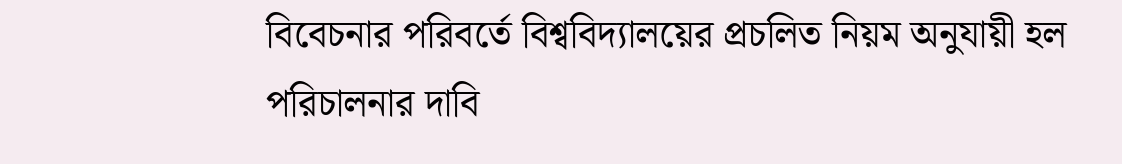বিবেচনার পরিবর্তে বিশ্ববিদ্যালয়ের প্রচলিত নিয়ম অনুযায়ী হল পরিচালনার দাবি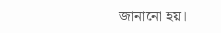জানানো হয়।